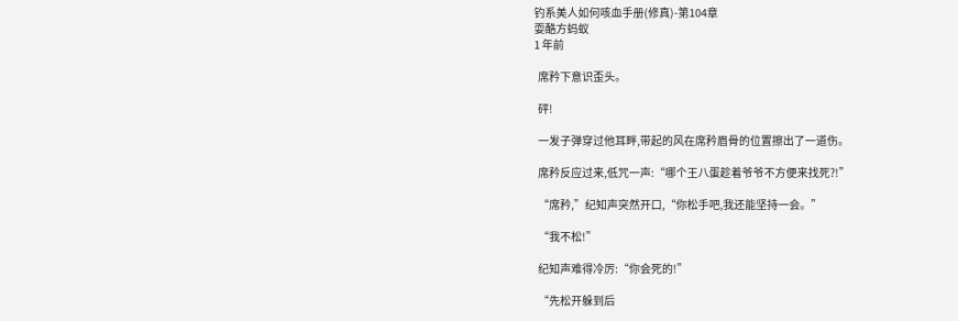钓系美人如何咳血手册(修真)-第104章
耍酷方蚂蚁
1 年前

  席矜下意识歪头。

  砰!

  一发子弹穿过他耳畔,带起的风在席矜眉骨的位置擦出了一道伤。

  席矜反应过来,低咒一声:“哪个王八蛋趁着爷爷不方便来找死?!”

  “席矜,”纪知声突然开口,“你松手吧,我还能坚持一会。”

  “我不松!”

  纪知声难得冷厉:“你会死的!”

  “先松开躲到后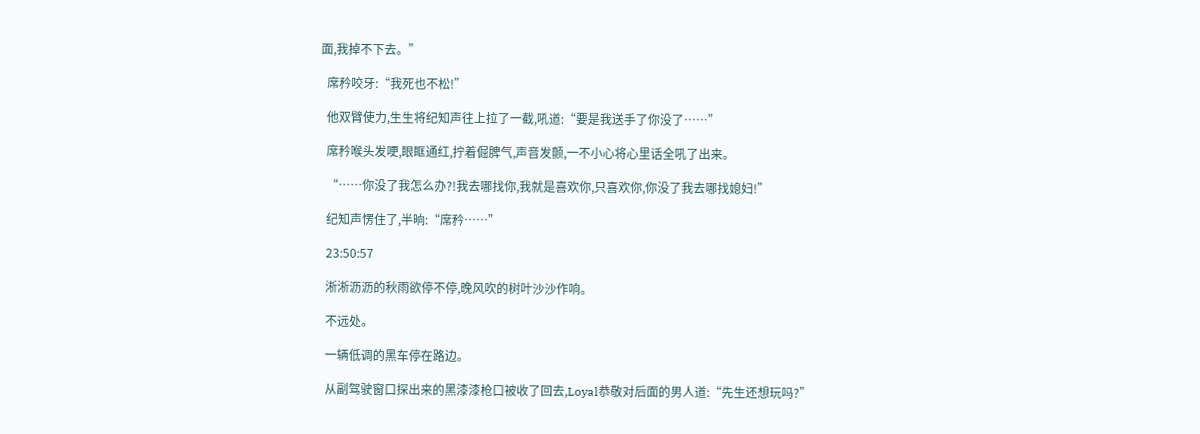面,我掉不下去。”

  席矜咬牙:“我死也不松!”

  他双臂使力,生生将纪知声往上拉了一截,吼道:“要是我送手了你没了……”

  席矜喉头发哽,眼眶通红,拧着倔脾气,声音发颤,一不小心将心里话全吼了出来。

  “……你没了我怎么办?!我去哪找你,我就是喜欢你,只喜欢你,你没了我去哪找媳妇!”

  纪知声愣住了,半晌:“席矜……”

  23:50:57

  淅淅沥沥的秋雨欲停不停,晚风吹的树叶沙沙作响。

  不远处。

  一辆低调的黑车停在路边。

  从副驾驶窗口探出来的黑漆漆枪口被收了回去,Loyal恭敬对后面的男人道:“先生还想玩吗?”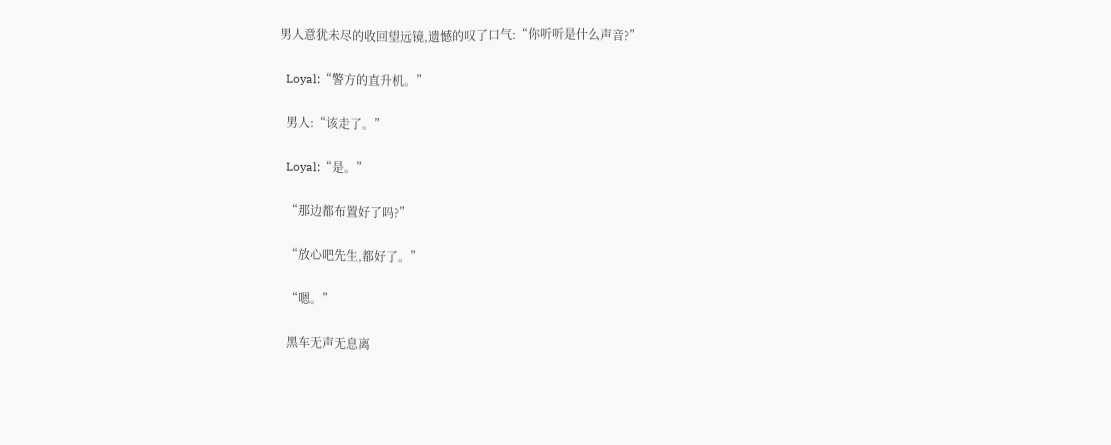男人意犹未尽的收回望远镜,遗憾的叹了口气:“你听听是什么声音?”

  Loyal:“警方的直升机。”

  男人:“该走了。”

  Loyal:“是。”

  “那边都布置好了吗?”

  “放心吧先生,都好了。”

  “嗯。”

  黑车无声无息离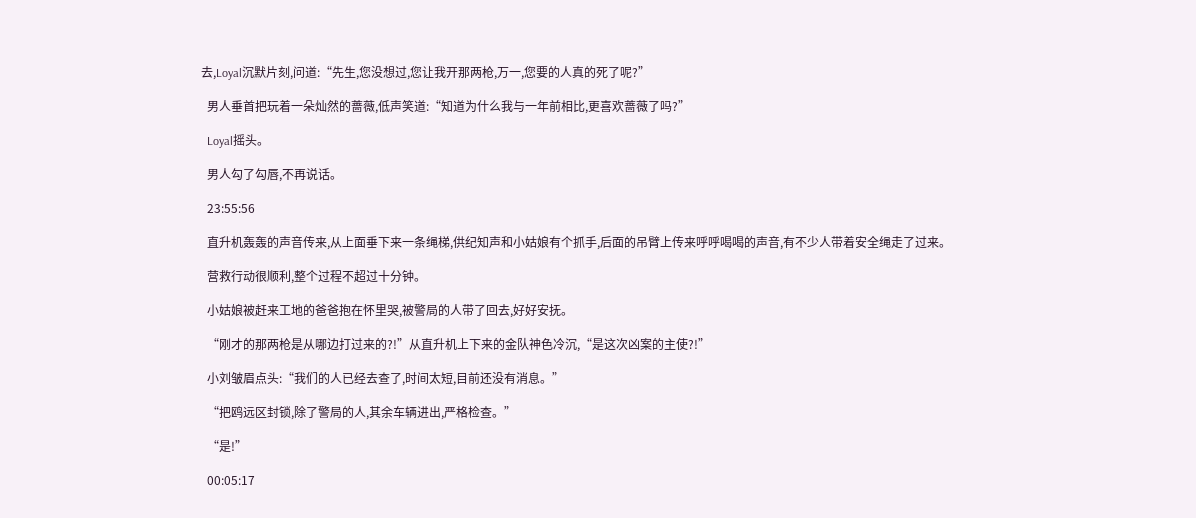去,Loyal沉默片刻,问道:“先生,您没想过,您让我开那两枪,万一,您要的人真的死了呢?”

  男人垂首把玩着一朵灿然的蔷薇,低声笑道:“知道为什么我与一年前相比,更喜欢蔷薇了吗?”

  Loyal摇头。

  男人勾了勾唇,不再说话。

  23:55:56

  直升机轰轰的声音传来,从上面垂下来一条绳梯,供纪知声和小姑娘有个抓手,后面的吊臂上传来呼呼喝喝的声音,有不少人带着安全绳走了过来。

  营救行动很顺利,整个过程不超过十分钟。

  小姑娘被赶来工地的爸爸抱在怀里哭,被警局的人带了回去,好好安抚。

  “刚才的那两枪是从哪边打过来的?!”从直升机上下来的金队神色冷沉,“是这次凶案的主使?!”

  小刘皱眉点头:“我们的人已经去查了,时间太短,目前还没有消息。”

  “把鸥远区封锁,除了警局的人,其余车辆进出,严格检查。”

  “是!”

  00:05:17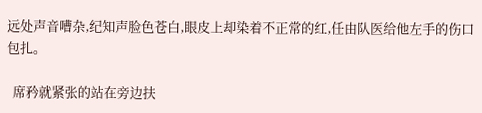远处声音嘈杂,纪知声脸色苍白,眼皮上却染着不正常的红,任由队医给他左手的伤口包扎。

  席矜就紧张的站在旁边扶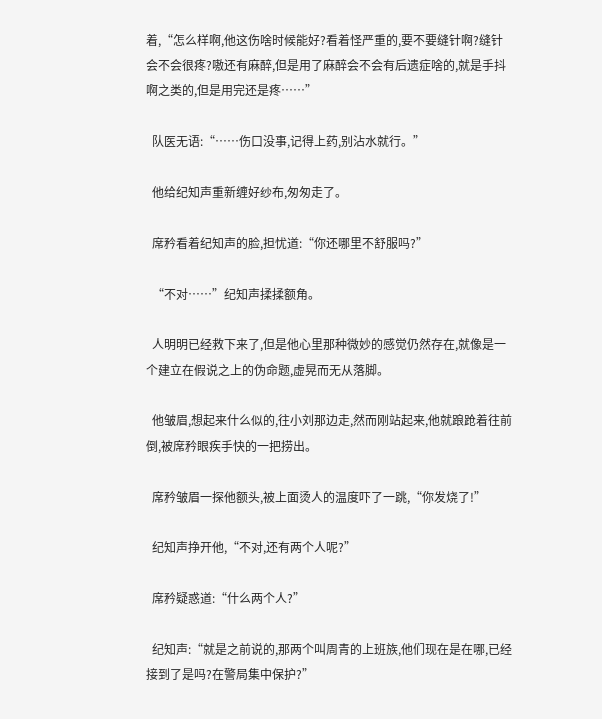着,“怎么样啊,他这伤啥时候能好?看着怪严重的,要不要缝针啊?缝针会不会很疼?嗷还有麻醉,但是用了麻醉会不会有后遗症啥的,就是手抖啊之类的,但是用完还是疼……”

  队医无语:“……伤口没事,记得上药,别沾水就行。”

  他给纪知声重新缠好纱布,匆匆走了。

  席矜看着纪知声的脸,担忧道:“你还哪里不舒服吗?”

  “不对……”纪知声揉揉额角。

  人明明已经救下来了,但是他心里那种微妙的感觉仍然存在,就像是一个建立在假说之上的伪命题,虚晃而无从落脚。

  他皱眉,想起来什么似的,往小刘那边走,然而刚站起来,他就踉跄着往前倒,被席矜眼疾手快的一把捞出。

  席矜皱眉一探他额头,被上面烫人的温度吓了一跳,“你发烧了!”

  纪知声挣开他,“不对,还有两个人呢?”

  席矜疑惑道:“什么两个人?”

  纪知声:“就是之前说的,那两个叫周青的上班族,他们现在是在哪,已经接到了是吗?在警局集中保护?”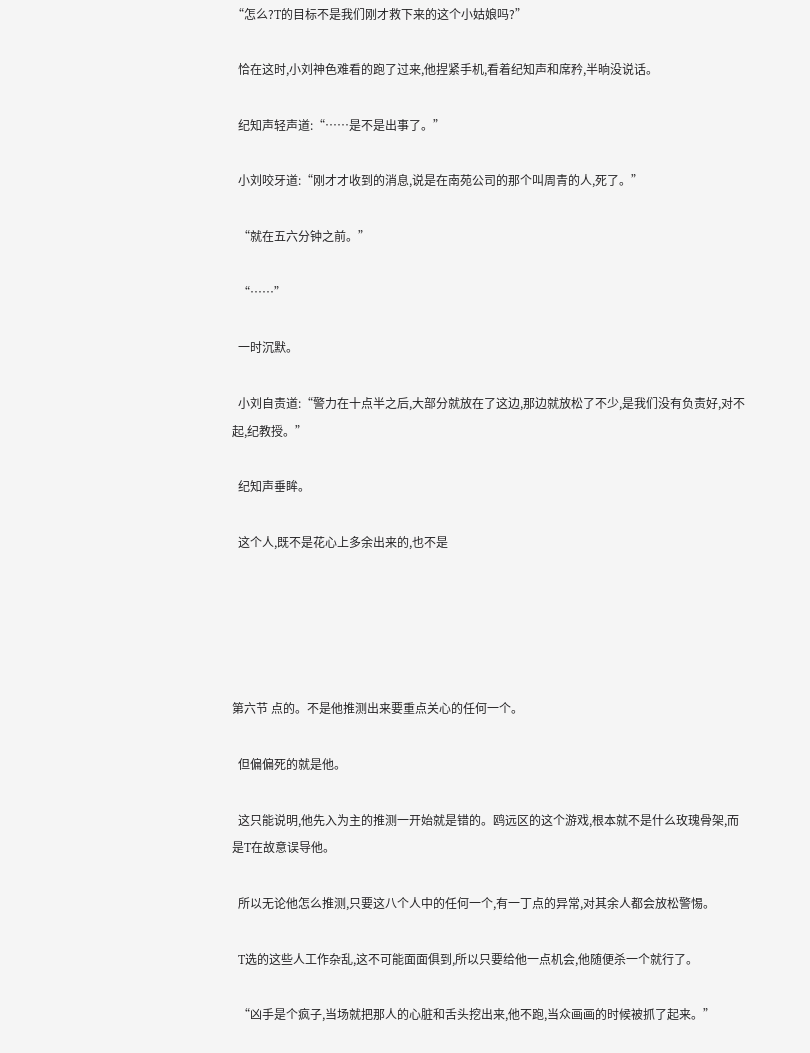“怎么?T的目标不是我们刚才救下来的这个小姑娘吗?”

  恰在这时,小刘神色难看的跑了过来,他捏紧手机,看着纪知声和席矜,半晌没说话。

  纪知声轻声道:“……是不是出事了。”

  小刘咬牙道:“刚才才收到的消息,说是在南苑公司的那个叫周青的人,死了。”

  “就在五六分钟之前。”

  “……”

  一时沉默。

  小刘自责道:“警力在十点半之后,大部分就放在了这边,那边就放松了不少,是我们没有负责好,对不起,纪教授。”

  纪知声垂眸。

  这个人,既不是花心上多余出来的,也不是





第六节 点的。不是他推测出来要重点关心的任何一个。

  但偏偏死的就是他。

  这只能说明,他先入为主的推测一开始就是错的。鸥远区的这个游戏,根本就不是什么玫瑰骨架,而是T在故意误导他。

  所以无论他怎么推测,只要这八个人中的任何一个,有一丁点的异常,对其余人都会放松警惕。

  T选的这些人工作杂乱,这不可能面面俱到,所以只要给他一点机会,他随便杀一个就行了。

  “凶手是个疯子,当场就把那人的心脏和舌头挖出来,他不跑,当众画画的时候被抓了起来。”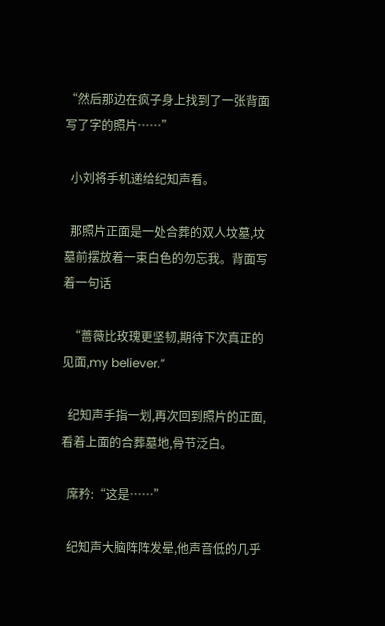“然后那边在疯子身上找到了一张背面写了字的照片……”

  小刘将手机递给纪知声看。

  那照片正面是一处合葬的双人坟墓,坟墓前摆放着一束白色的勿忘我。背面写着一句话

  “蔷薇比玫瑰更坚韧,期待下次真正的见面,my believer.”

  纪知声手指一划,再次回到照片的正面,看着上面的合葬墓地,骨节泛白。

  席矜:“这是……”

  纪知声大脑阵阵发晕,他声音低的几乎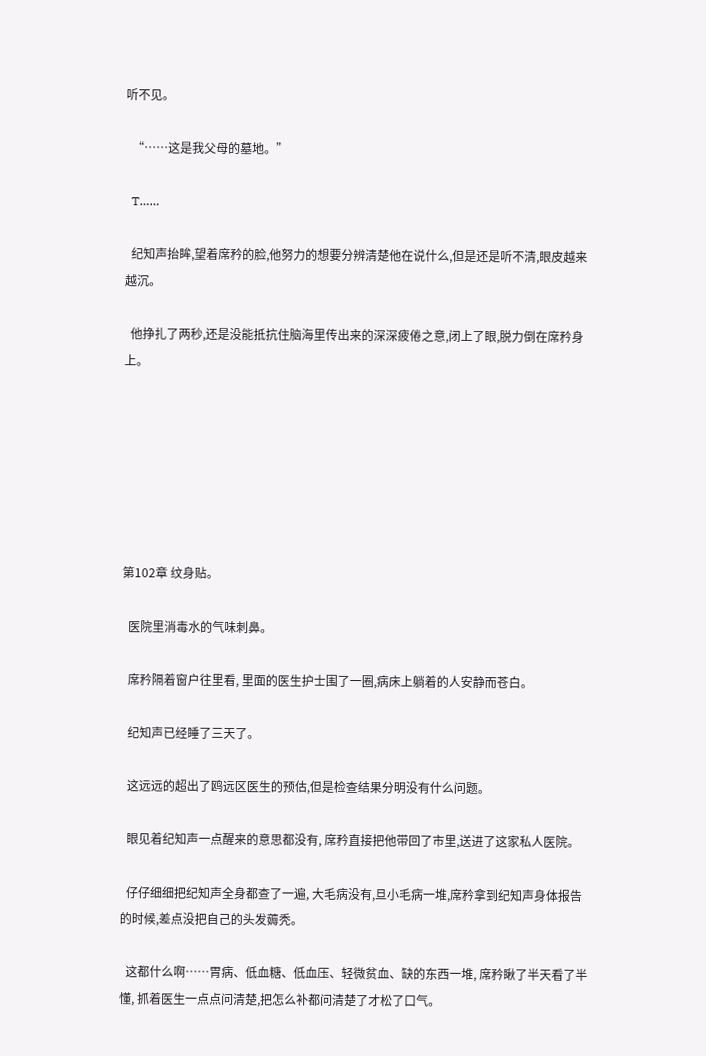听不见。

  “……这是我父母的墓地。”

  T……

  纪知声抬眸,望着席矜的脸,他努力的想要分辨清楚他在说什么,但是还是听不清,眼皮越来越沉。

  他挣扎了两秒,还是没能抵抗住脑海里传出来的深深疲倦之意,闭上了眼,脱力倒在席矜身上。







第102章 纹身贴。

  医院里消毒水的气味刺鼻。

  席矜隔着窗户往里看, 里面的医生护士围了一圈,病床上躺着的人安静而苍白。

  纪知声已经睡了三天了。

  这远远的超出了鸥远区医生的预估,但是检查结果分明没有什么问题。

  眼见着纪知声一点醒来的意思都没有, 席矜直接把他带回了市里,送进了这家私人医院。

  仔仔细细把纪知声全身都查了一遍, 大毛病没有,旦小毛病一堆,席矜拿到纪知声身体报告的时候,差点没把自己的头发薅秃。

  这都什么啊……胃病、低血糖、低血压、轻微贫血、缺的东西一堆, 席矜瞅了半天看了半懂, 抓着医生一点点问清楚,把怎么补都问清楚了才松了口气。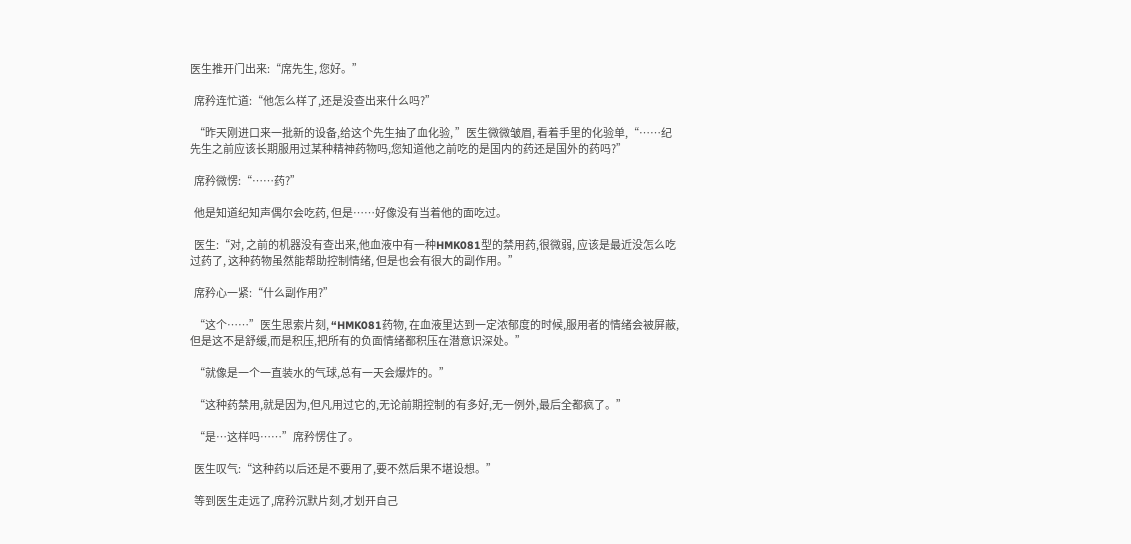医生推开门出来:“席先生, 您好。”

  席矜连忙道:“他怎么样了,还是没查出来什么吗?”

  “昨天刚进口来一批新的设备,给这个先生抽了血化验, ”医生微微皱眉, 看着手里的化验单,“……纪先生之前应该长期服用过某种精神药物吗,您知道他之前吃的是国内的药还是国外的药吗?”

  席矜微愣:“……药?”

  他是知道纪知声偶尔会吃药, 但是……好像没有当着他的面吃过。

  医生:“对, 之前的机器没有查出来,他血液中有一种HMK081型的禁用药,很微弱, 应该是最近没怎么吃过药了, 这种药物虽然能帮助控制情绪, 但是也会有很大的副作用。”

  席矜心一紧:“什么副作用?”

  “这个……”医生思索片刻, “HMK081药物, 在血液里达到一定浓郁度的时候,服用者的情绪会被屏蔽,但是这不是舒缓,而是积压,把所有的负面情绪都积压在潜意识深处。”

  “就像是一个一直装水的气球,总有一天会爆炸的。”

  “这种药禁用,就是因为,但凡用过它的,无论前期控制的有多好,无一例外,最后全都疯了。”

  “是…这样吗……”席矜愣住了。

  医生叹气:“这种药以后还是不要用了,要不然后果不堪设想。”

  等到医生走远了,席矜沉默片刻,才划开自己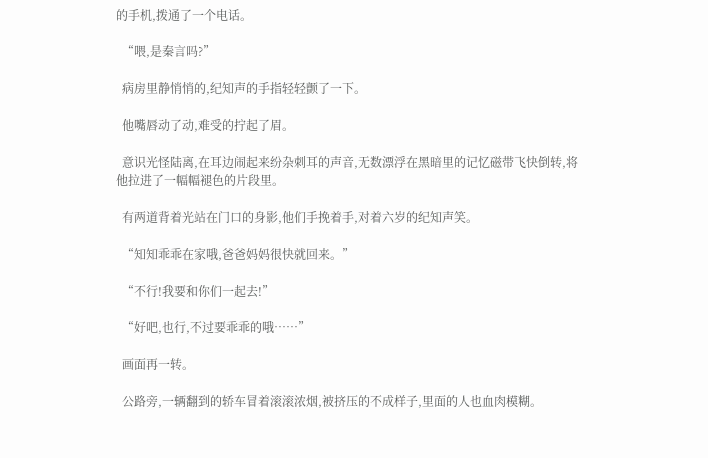的手机,拨通了一个电话。

  “喂,是秦言吗?”

  病房里静悄悄的,纪知声的手指轻轻颤了一下。

  他嘴唇动了动,难受的拧起了眉。

  意识光怪陆离,在耳边闹起来纷杂刺耳的声音,无数漂浮在黑暗里的记忆磁带飞快倒转,将他拉进了一幅幅褪色的片段里。

  有两道背着光站在门口的身影,他们手挽着手,对着六岁的纪知声笑。

  “知知乖乖在家哦,爸爸妈妈很快就回来。”

  “不行!我要和你们一起去!”

  “好吧,也行,不过要乖乖的哦……”

  画面再一转。

  公路旁,一辆翻到的轿车冒着滚滚浓烟,被挤压的不成样子,里面的人也血肉模糊。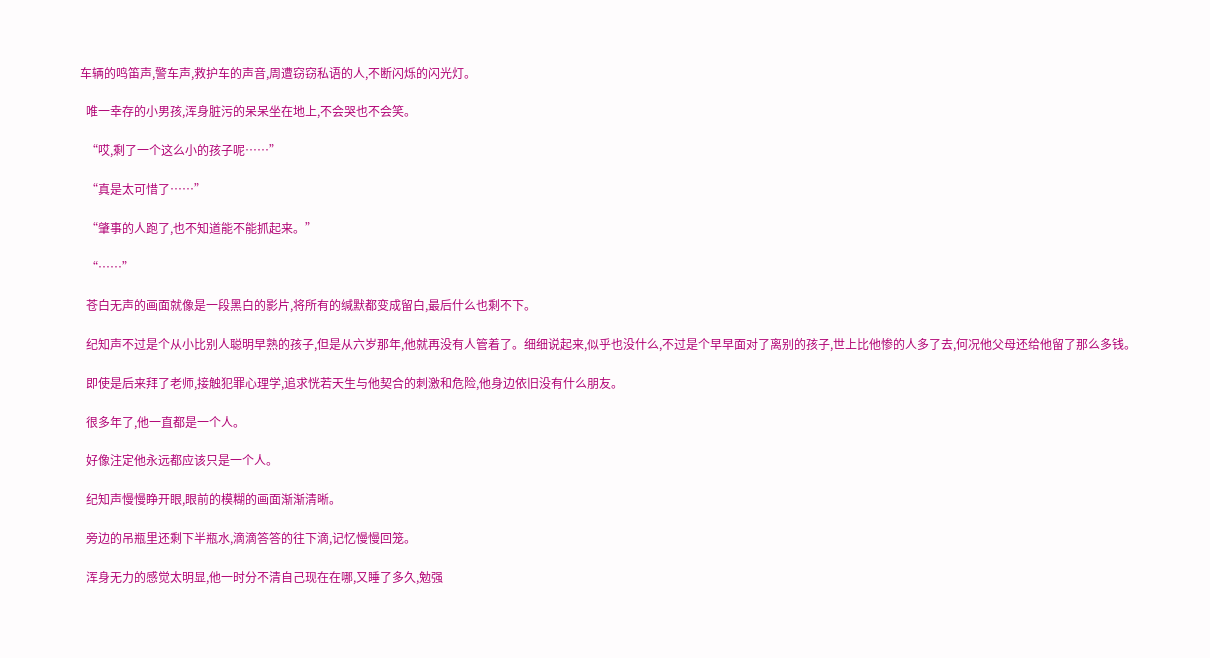车辆的鸣笛声,警车声,救护车的声音,周遭窃窃私语的人,不断闪烁的闪光灯。

  唯一幸存的小男孩,浑身脏污的呆呆坐在地上,不会哭也不会笑。

  “哎,剩了一个这么小的孩子呢……”

  “真是太可惜了……”

  “肇事的人跑了,也不知道能不能抓起来。”

  “……”

  苍白无声的画面就像是一段黑白的影片,将所有的缄默都变成留白,最后什么也剩不下。

  纪知声不过是个从小比别人聪明早熟的孩子,但是从六岁那年,他就再没有人管着了。细细说起来,似乎也没什么,不过是个早早面对了离别的孩子,世上比他惨的人多了去,何况他父母还给他留了那么多钱。

  即使是后来拜了老师,接触犯罪心理学,追求恍若天生与他契合的刺激和危险,他身边依旧没有什么朋友。

  很多年了,他一直都是一个人。

  好像注定他永远都应该只是一个人。

  纪知声慢慢睁开眼,眼前的模糊的画面渐渐清晰。

  旁边的吊瓶里还剩下半瓶水,滴滴答答的往下滴,记忆慢慢回笼。

  浑身无力的感觉太明显,他一时分不清自己现在在哪,又睡了多久,勉强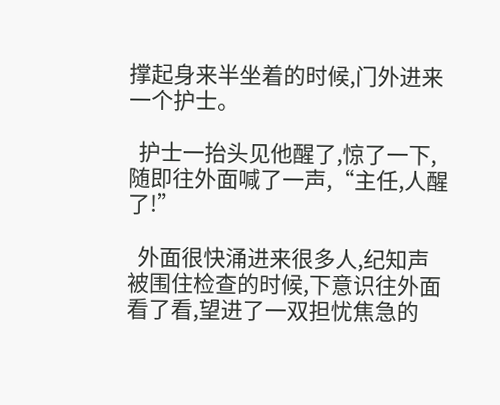撑起身来半坐着的时候,门外进来一个护士。

  护士一抬头见他醒了,惊了一下,随即往外面喊了一声,“主任,人醒了!”

  外面很快涌进来很多人,纪知声被围住检查的时候,下意识往外面看了看,望进了一双担忧焦急的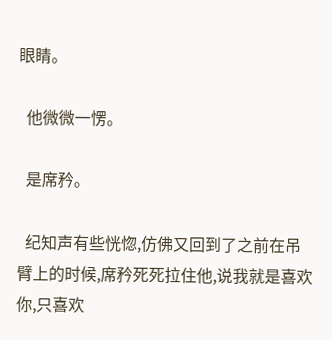眼睛。

  他微微一愣。

  是席矜。

  纪知声有些恍惚,仿佛又回到了之前在吊臂上的时候,席矜死死拉住他,说我就是喜欢你,只喜欢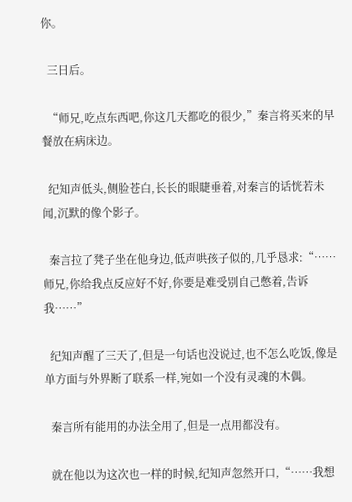你。

  三日后。

  “师兄,吃点东西吧,你这几天都吃的很少,”秦言将买来的早餐放在病床边。

  纪知声低头,侧脸苍白,长长的眼睫垂着,对秦言的话恍若未闻,沉默的像个影子。

  秦言拉了凳子坐在他身边,低声哄孩子似的,几乎恳求:“……师兄,你给我点反应好不好,你要是难受别自己憋着,告诉我……”

  纪知声醒了三天了,但是一句话也没说过,也不怎么吃饭,像是单方面与外界断了联系一样,宛如一个没有灵魂的木偶。

  秦言所有能用的办法全用了,但是一点用都没有。

  就在他以为这次也一样的时候,纪知声忽然开口,“……我想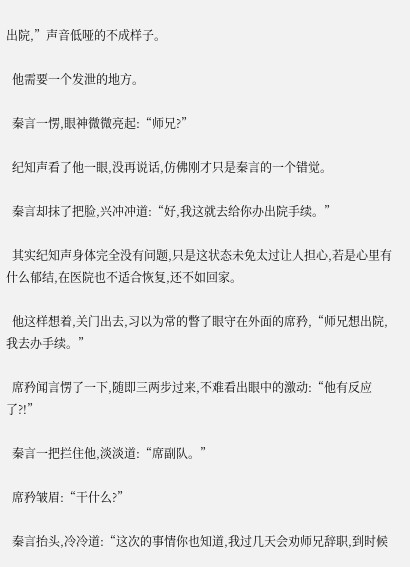出院,”声音低哑的不成样子。

  他需要一个发泄的地方。

  秦言一愣,眼神微微亮起:“师兄?”

  纪知声看了他一眼,没再说话,仿佛刚才只是秦言的一个错觉。

  秦言却抹了把脸,兴冲冲道:“好,我这就去给你办出院手续。”

  其实纪知声身体完全没有问题,只是这状态未免太过让人担心,若是心里有什么郁结,在医院也不适合恢复,还不如回家。

  他这样想着,关门出去,习以为常的瞥了眼守在外面的席矜,“师兄想出院,我去办手续。”

  席矜闻言愣了一下,随即三两步过来,不难看出眼中的激动:“他有反应了?!”

  秦言一把拦住他,淡淡道:“席副队。”

  席矜皱眉:“干什么?”

  秦言抬头,冷冷道:“这次的事情你也知道,我过几天会劝师兄辞职,到时候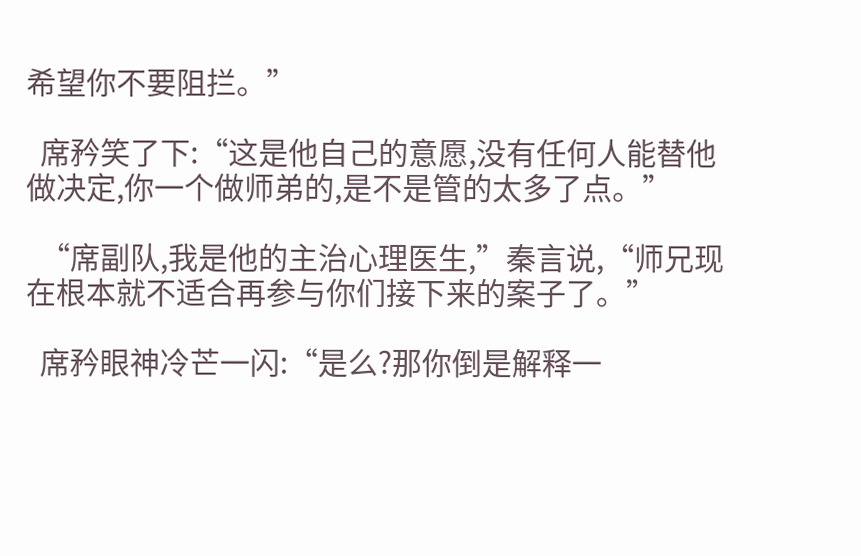希望你不要阻拦。”

  席矜笑了下:“这是他自己的意愿,没有任何人能替他做决定,你一个做师弟的,是不是管的太多了点。”

  “席副队,我是他的主治心理医生,”秦言说,“师兄现在根本就不适合再参与你们接下来的案子了。”

  席矜眼神冷芒一闪:“是么?那你倒是解释一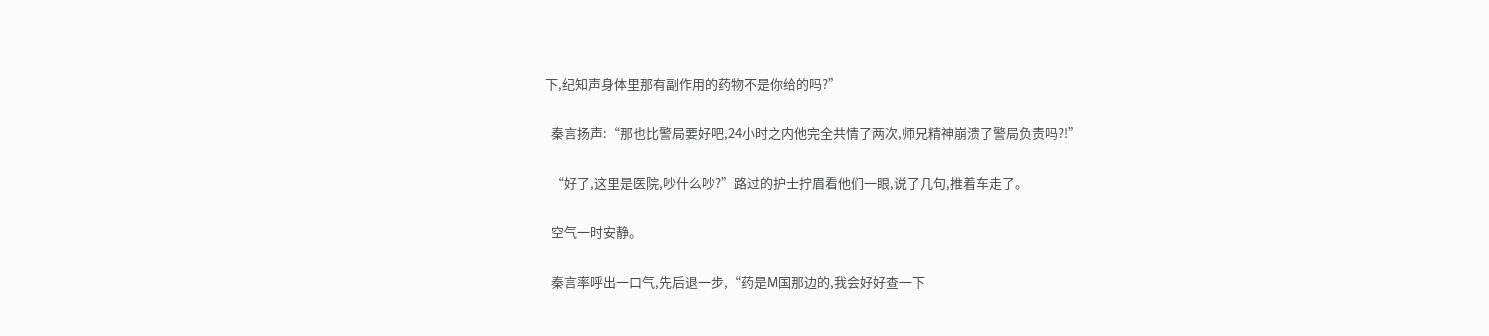下,纪知声身体里那有副作用的药物不是你给的吗?”

  秦言扬声:“那也比警局要好吧,24小时之内他完全共情了两次,师兄精神崩溃了警局负责吗?!”

  “好了,这里是医院,吵什么吵?”路过的护士拧眉看他们一眼,说了几句,推着车走了。

  空气一时安静。

  秦言率呼出一口气,先后退一步,“药是M国那边的,我会好好查一下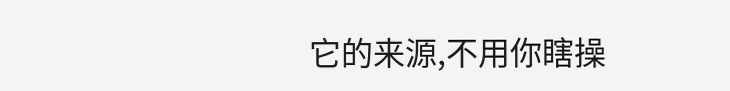它的来源,不用你瞎操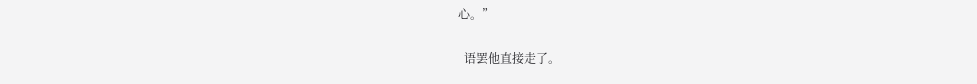心。”

  语罢他直接走了。